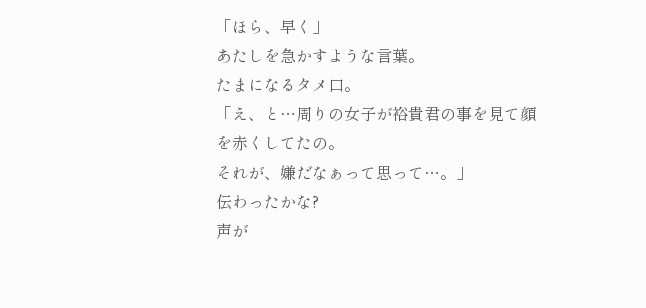「ほら、早く」
あたしを急かすような言葉。
たまになるタメ口。
「え、と…周りの女子が裕貴君の事を見て顔を赤くしてたの。
それが、嫌だなぁって思って…。」
伝わったかな?
声が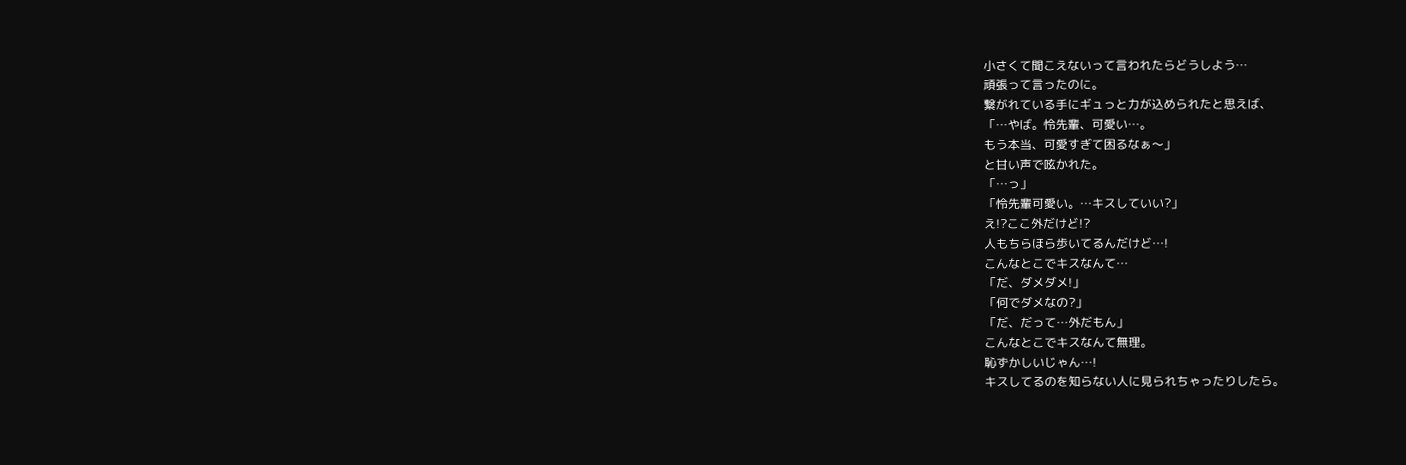小さくて聞こえないって言われたらどうしよう…
頑張って言ったのに。
繋がれている手にギュっと力が込められたと思えば、
「…やば。怜先輩、可愛い…。
もう本当、可愛すぎて困るなぁ〜」
と甘い声で呟かれた。
「…っ」
「怜先輩可愛い。…キスしていい?」
え!?ここ外だけど!?
人もちらほら歩いてるんだけど…!
こんなとこでキスなんて…
「だ、ダメダメ!」
「何でダメなの?」
「だ、だって…外だもん」
こんなとこでキスなんて無理。
恥ずかしいじゃん…!
キスしてるのを知らない人に見られちゃったりしたら。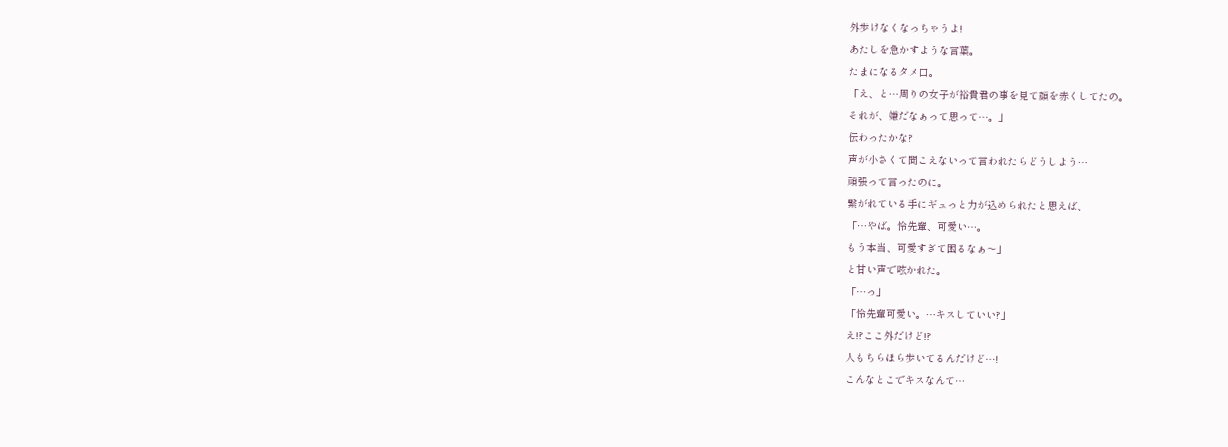外歩けなくなっちゃうよ!
あたしを急かすような言葉。
たまになるタメ口。
「え、と…周りの女子が裕貴君の事を見て顔を赤くしてたの。
それが、嫌だなぁって思って…。」
伝わったかな?
声が小さくて聞こえないって言われたらどうしよう…
頑張って言ったのに。
繋がれている手にギュっと力が込められたと思えば、
「…やば。怜先輩、可愛い…。
もう本当、可愛すぎて困るなぁ〜」
と甘い声で呟かれた。
「…っ」
「怜先輩可愛い。…キスしていい?」
え!?ここ外だけど!?
人もちらほら歩いてるんだけど…!
こんなとこでキスなんて…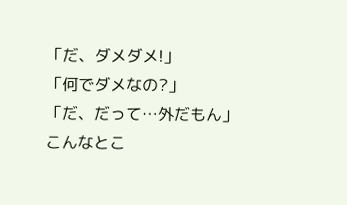「だ、ダメダメ!」
「何でダメなの?」
「だ、だって…外だもん」
こんなとこ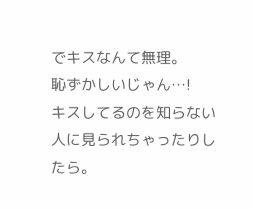でキスなんて無理。
恥ずかしいじゃん…!
キスしてるのを知らない人に見られちゃったりしたら。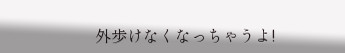外歩けなくなっちゃうよ!